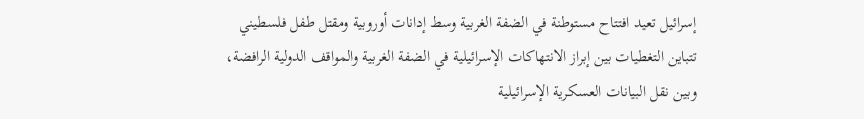إسرائيل تعيد افتتاح مستوطنة في الضفة الغربية وسط إدانات أوروبية ومقتل طفل فلسطيني
تتباين التغطيات بين إبراز الانتهاكات الإسرائيلية في الضفة الغربية والمواقف الدولية الرافضة، وبين نقل البيانات العسكرية الإسرائيلية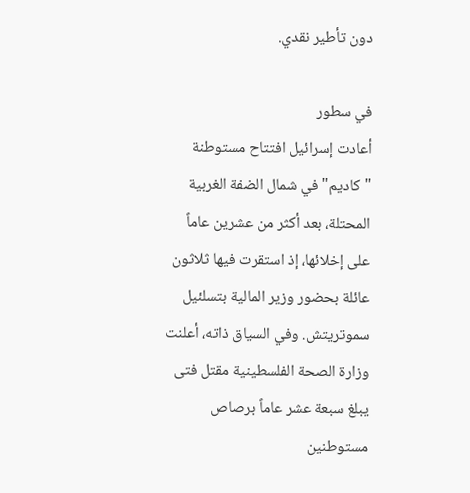دون تأطير نقدي.

في سطور
أعادت إسرائيل افتتاح مستوطنة "كاديم" في شمال الضفة الغربية المحتلة، بعد أكثر من عشرين عاماً على إخلائها، إذ استقرت فيها ثلاثون عائلة بحضور وزير المالية بتسلئيل سموتريتش. وفي السياق ذاته، أعلنت وزارة الصحة الفلسطينية مقتل فتى يبلغ سبعة عشر عاماً برصاص مستوطنين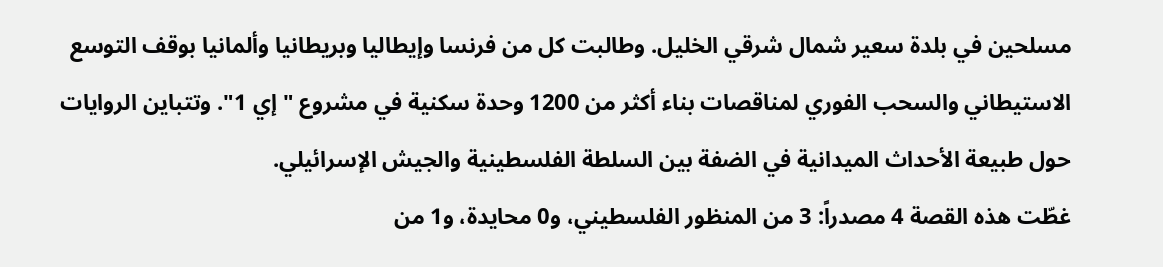مسلحين في بلدة سعير شمال شرقي الخليل. وطالبت كل من فرنسا وإيطاليا وبريطانيا وألمانيا بوقف التوسع الاستيطاني والسحب الفوري لمناقصات بناء أكثر من 1200 وحدة سكنية في مشروع "إي 1". وتتباين الروايات حول طبيعة الأحداث الميدانية في الضفة بين السلطة الفلسطينية والجيش الإسرائيلي.
غطّت هذه القصة 4 مصدراً: 3 من المنظور الفلسطيني، و0 محايدة، و1 من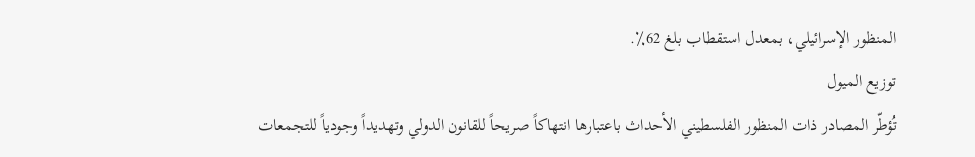المنظور الإسرائيلي، بمعدل استقطاب بلغ 62٪.
توزيع الميول
تُؤطّر المصادر ذات المنظور الفلسطيني الأحداث باعتبارها انتهاكاً صريحاً للقانون الدولي وتهديداً وجودياً للتجمعات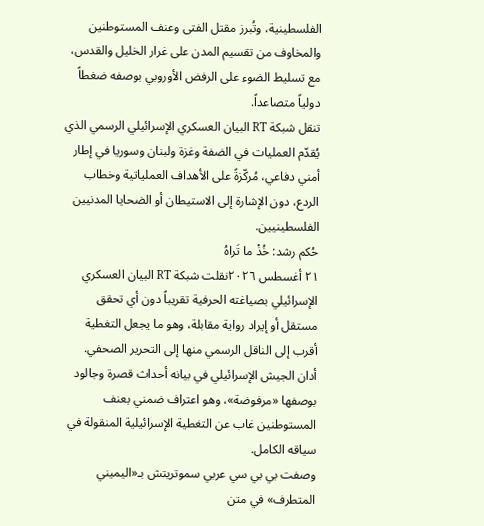الفلسطينية، وتُبرز مقتل الفتى وعنف المستوطنين والمخاوف من تقسيم المدن على غرار الخليل والقدس، مع تسليط الضوء على الرفض الأوروبي بوصفه ضغطاً دولياً متصاعداً.
تنقل شبكة RT البيان العسكري الإسرائيلي الرسمي الذي يُقدّم العمليات في الضفة وغزة ولبنان وسوريا في إطار أمني دفاعي، مُركّزةً على الأهداف العملياتية وخطاب الردع، دون الإشارة إلى الاستيطان أو الضحايا المدنيين الفلسطينيين.
حُكم رشد: خُذْ ما تَراهُ
٢١ أغسطس ٢٠٢٦نقلت شبكة RT البيان العسكري الإسرائيلي بصياغته الحرفية تقريباً دون أي تحقق مستقل أو إيراد رواية مقابلة، وهو ما يجعل التغطية أقرب إلى الناقل الرسمي منها إلى التحرير الصحفي.
أدان الجيش الإسرائيلي في بيانه أحداث قصرة وجالود بوصفها «مرفوضة»، وهو اعتراف ضمني بعنف المستوطنين غاب عن التغطية الإسرائيلية المنقولة في سياقه الكامل.
وصفت بي بي سي عربي سموتريتش بـ«اليميني المتطرف» في متن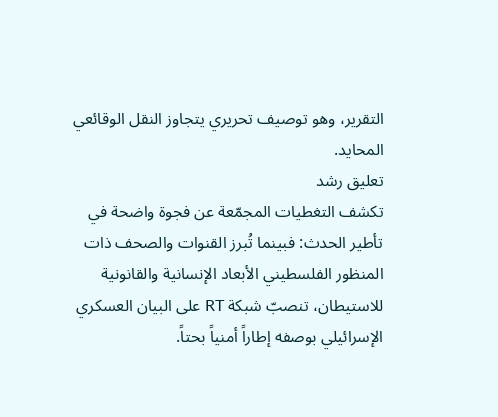التقرير، وهو توصيف تحريري يتجاوز النقل الوقائعي المحايد.
تعليق رشد
تكشف التغطيات المجمّعة عن فجوة واضحة في تأطير الحدث: فبينما تُبرز القنوات والصحف ذات المنظور الفلسطيني الأبعاد الإنسانية والقانونية للاستيطان، تنصبّ شبكة RT على البيان العسكري الإسرائيلي بوصفه إطاراً أمنياً بحتاً.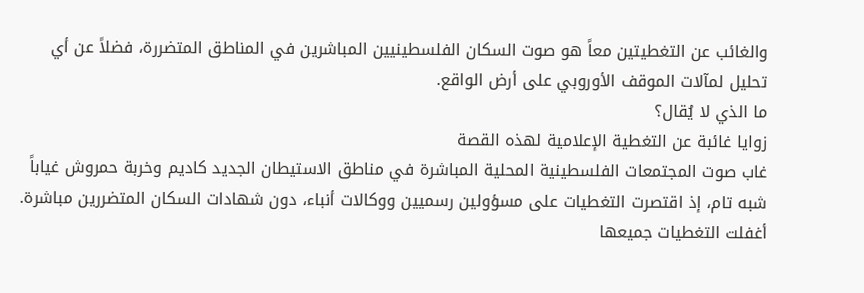والغائب عن التغطيتين معاً هو صوت السكان الفلسطينيين المباشرين في المناطق المتضررة، فضلاً عن أي تحليل لمآلات الموقف الأوروبي على أرض الواقع.
ما الذي لا يُقال؟
زوايا غائبة عن التغطية الإعلامية لهذه القصة
غاب صوت المجتمعات الفلسطينية المحلية المباشرة في مناطق الاستيطان الجديد كاديم وخربة حمروش غياباً شبه تام، إذ اقتصرت التغطيات على مسؤولين رسميين ووكالات أنباء، دون شهادات السكان المتضررين مباشرة.
أغفلت التغطيات جميعها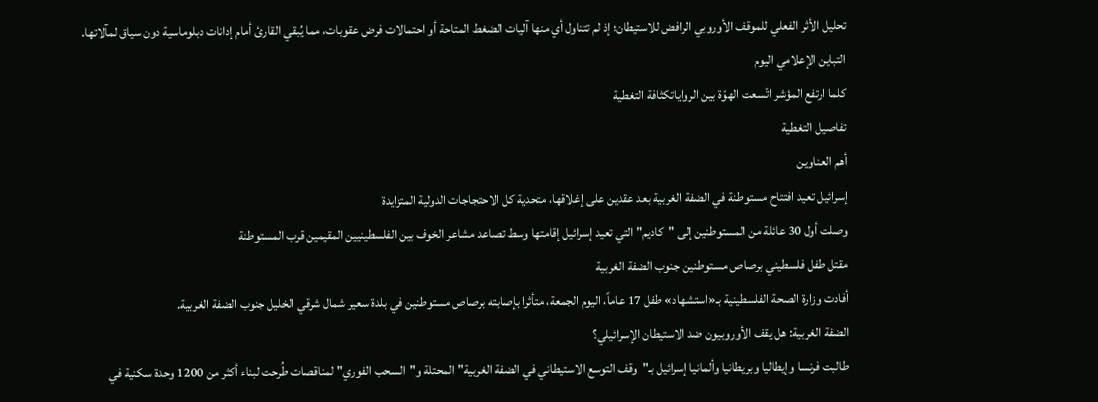تحليل الأثر الفعلي للموقف الأوروبي الرافض للاستيطان؛ إذ لم تتناول أي منها آليات الضغط المتاحة أو احتمالات فرض عقوبات، مما يُبقي القارئ أمام إدانات دبلوماسية دون سياق لمآلاتها.
التباين الإعلامي اليوم
كلما ارتفع المؤشر اتّسعت الهوّة بين الرواياتكثافة التغطية
تفاصيل التغطية
أهم العناوين
إسرائيل تعيد افتتاح مستوطنة في الضفة الغربية بعد عقدين على إغلاقها، متحدية كل الاحتجاجات الدولية المتزايدة
وصلت أول 30 عائلة من المستوطنين إلى "كاديم" التي تعيد إسرائيل إقامتها وسط تصاعد مشاعر الخوف بين الفلسطينيين المقيمين قرب المستوطنة
مقتل طفل فلسطيني برصاص مستوطنين جنوب الضفة الغربية
أفادت وزارة الصحة الفلسطينية بـ«استشهاد» طفل 17 عاماً، اليوم الجمعة، متأثرا بإصابته برصاص مستوطنين في بلدة سعير شمال شرقي الخليل جنوب الضفة الغربية.
الضفة الغربية: هل يقف الأوروبيون ضد الاستيطان الإسرائيلي؟
طالبت فرنسا وإيطاليا وبريطانيا وألمانيا إسرائيل بـ"وقف التوسع الاستيطاني في الضفة الغربية" المحتلة و"السحب الفوري" لمناقصات طُرحت لبناء أكثر من 1200 وحدة سكنية في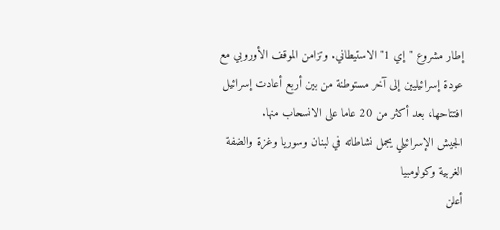إطار مشروع "إي 1" الاستيطاني. وتزامن الموقف الأوروبي مع عودة إسرائيليين إلى آخر مستوطنة من بين أربع أعادت إسرائيل افتتاحها، بعد أكثر من 20 عاما على الانسحاب منها.
الجيش الإسرائيلي يجمل نشاطاته في لبنان وسوريا وغزة والضفة الغربية وكولومبيا
أعلن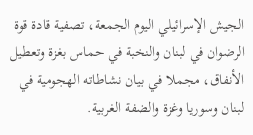الجيش الإسرائيلي اليوم الجمعة، تصفية قادة قوة الرضوان في لبنان والنخبة في حماس بغزة وتعطيل الأنفاق، مجملا في بيان نشاطاته الهجومية في لبنان وسوريا وغزة والضفة الغربية.